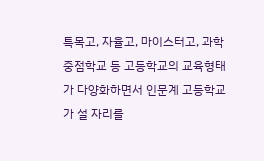특목고, 자율고, 마이스터고, 과학중점학교 등 고등학교의 교육형태가 다양화하면서 인문계 고등학교가 설 자리를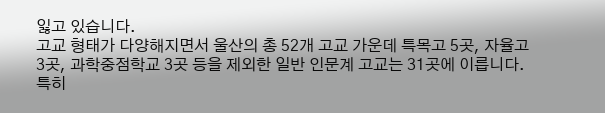잃고 있습니다.
고교 형태가 다양해지면서 울산의 총 52개 고교 가운데 특목고 5곳, 자율고 3곳, 과학중점학교 3곳 등을 제외한 일반 인문계 고교는 31곳에 이릅니다.
특히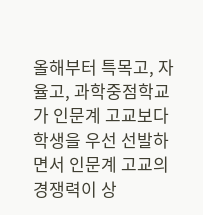올해부터 특목고, 자율고, 과학중점학교가 인문계 고교보다 학생을 우선 선발하면서 인문계 고교의 경쟁력이 상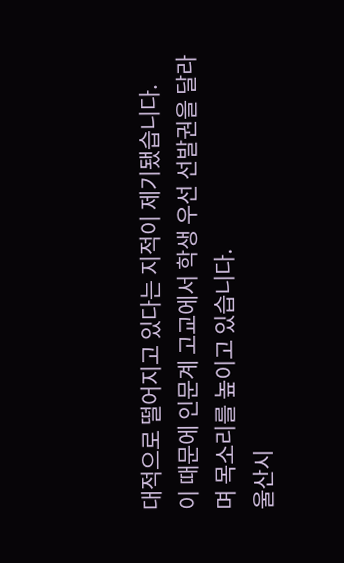대적으로 떨어지고 있다는 지적이 제기됐습니다.
이 때문에 인문계 고교에서 학생 우선 선발권을 달라며 목소리를 높이고 있습니다.
울산시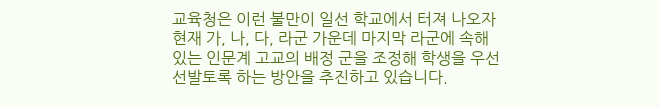교육청은 이런 불만이 일선 학교에서 터져 나오자 현재 가, 나, 다, 라군 가운데 마지막 라군에 속해 있는 인문계 고교의 배정 군을 조정해 학생을 우선 선발토록 하는 방안을 추진하고 있습니다.